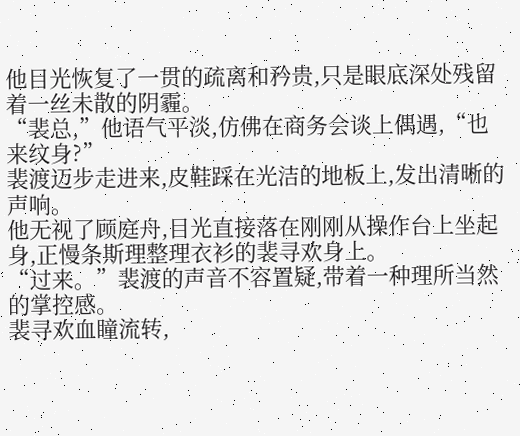他目光恢复了一贯的疏离和矜贵,只是眼底深处残留着一丝未散的阴霾。
“裴总,”他语气平淡,仿佛在商务会谈上偶遇,“也来纹身?”
裴渡迈步走进来,皮鞋踩在光洁的地板上,发出清晰的声响。
他无视了顾庭舟,目光直接落在刚刚从操作台上坐起身,正慢条斯理整理衣衫的裴寻欢身上。
“过来。”裴渡的声音不容置疑,带着一种理所当然的掌控感。
裴寻欢血瞳流转,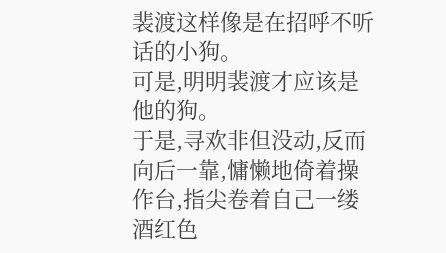裴渡这样像是在招呼不听话的小狗。
可是,明明裴渡才应该是他的狗。
于是,寻欢非但没动,反而向后一靠,慵懒地倚着操作台,指尖卷着自己一缕酒红色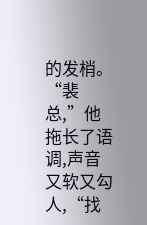的发梢。
“裴总,”他拖长了语调,声音又软又勾人,“找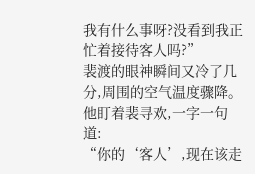我有什么事呀?没看到我正忙着接待客人吗?”
裴渡的眼神瞬间又冷了几分,周围的空气温度骤降。他盯着裴寻欢,一字一句道:
“你的‘客人’,现在该走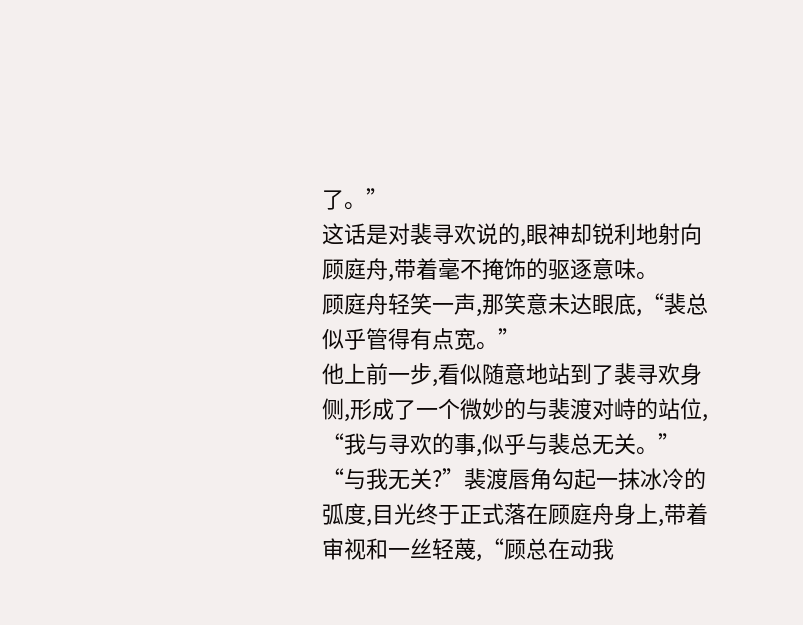了。”
这话是对裴寻欢说的,眼神却锐利地射向顾庭舟,带着毫不掩饰的驱逐意味。
顾庭舟轻笑一声,那笑意未达眼底,“裴总似乎管得有点宽。”
他上前一步,看似随意地站到了裴寻欢身侧,形成了一个微妙的与裴渡对峙的站位,
“我与寻欢的事,似乎与裴总无关。”
“与我无关?”裴渡唇角勾起一抹冰冷的弧度,目光终于正式落在顾庭舟身上,带着审视和一丝轻蔑,“顾总在动我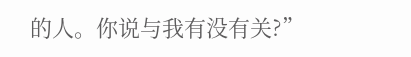的人。你说与我有没有关?”